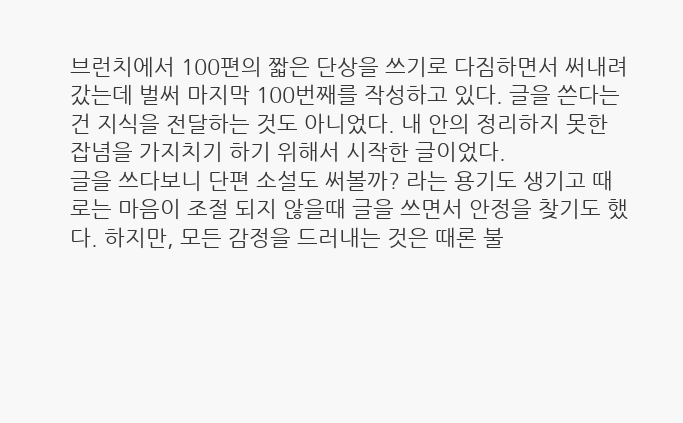브런치에서 100편의 짧은 단상을 쓰기로 다짐하면서 써내려갔는데 벌써 마지막 100번째를 작성하고 있다. 글을 쓴다는 건 지식을 전달하는 것도 아니었다. 내 안의 정리하지 못한 잡념을 가지치기 하기 위해서 시작한 글이었다.
글을 쓰다보니 단편 소설도 써볼까? 라는 용기도 생기고 때로는 마음이 조절 되지 않을때 글을 쓰면서 안정을 찾기도 했다. 하지만, 모든 감정을 드러내는 것은 때론 불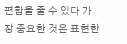편함을 줄 수 있다 가장 중요한 것은 표현한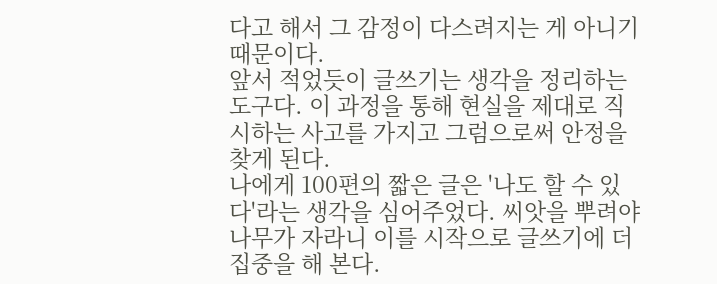다고 해서 그 감정이 다스려지는 게 아니기 때문이다.
앞서 적었듯이 글쓰기는 생각을 정리하는 도구다. 이 과정을 통해 현실을 제대로 직시하는 사고를 가지고 그럼으로써 안정을 찾게 된다.
나에게 100편의 짧은 글은 '나도 할 수 있다'라는 생각을 심어주었다. 씨앗을 뿌려야 나무가 자라니 이를 시작으로 글쓰기에 더 집중을 해 본다.